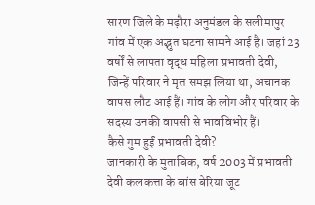सारण जिले के मढ़ौरा अनुमंडल के सलीमापुर गांव में एक अद्भुत घटना सामने आई है। जहां 23 वर्षों से लापता वृद्ध महिला प्रभावती देवी, जिन्हें परिवार ने मृत समझ लिया था, अचानक वापस लौट आई हैं। गांव के लोग और परिवार के सदस्य उनकी वापसी से भावविभोर हैं।
कैसे गुम हुईं प्रभावती देवी?
जानकारी के मुताबिक, वर्ष 2003 में प्रभावती देवी कलकत्ता के बांस बेरिया जूट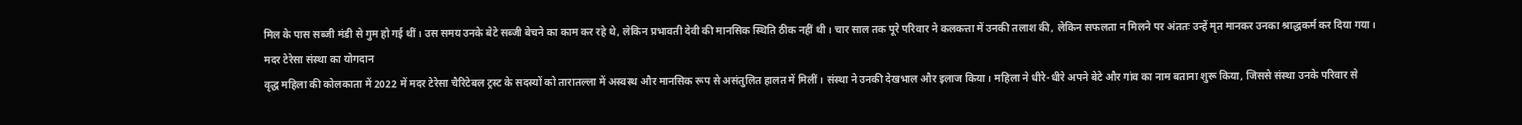मिल के पास सब्जी मंडी से गुम हो गई थीं। उस समय उनके बेटे सब्जी बेचने का काम कर रहे थे, लेकिन प्रभावती देवी की मानसिक स्थिति ठीक नहीं थी। चार साल तक पूरे परिवार ने कलकत्ता में उनकी तलाश की, लेकिन सफलता न मिलने पर अंततः उन्हें मृत मानकर उनका श्राद्धकर्म कर दिया गया।
मदर टेरेसा संस्था का योगदान
वृद्ध महिला की कोलकाता में 2022 में मदर टेरेसा चैरिटेबल ट्रस्ट के सदस्यों को तारातल्ला में अस्वस्थ और मानसिक रूप से असंतुलित हालत में मिलीं। संस्था ने उनकी देखभाल और इलाज किया। महिला ने धीरे-धीरे अपने बेटे और गांव का नाम बताना शुरू किया, जिससे संस्था उनके परिवार से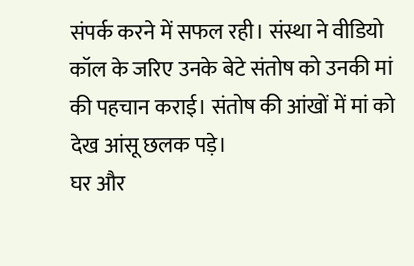संपर्क करने में सफल रही। संस्था ने वीडियो कॉल के जरिए उनके बेटे संतोष को उनकी मां की पहचान कराई। संतोष की आंखों में मां को देख आंसू छलक पड़े।
घर और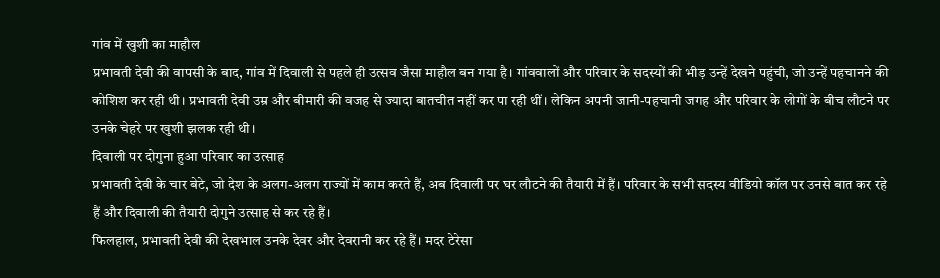गांव में खुशी का माहौल
प्रभावती देवी की वापसी के बाद, गांव में दिवाली से पहले ही उत्सव जैसा माहौल बन गया है। गांववालों और परिवार के सदस्यों की भीड़ उन्हें देखने पहुंची, जो उन्हें पहचानने की कोशिश कर रही थी। प्रभावती देवी उम्र और बीमारी की वजह से ज्यादा बातचीत नहीं कर पा रही थीं। लेकिन अपनी जानी-पहचानी जगह और परिवार के लोगों के बीच लौटने पर उनके चेहरे पर खुशी झलक रही थी।
दिवाली पर दोगुना हुआ परिवार का उत्साह
प्रभावती देवी के चार बेटे, जो देश के अलग-अलग राज्यों में काम करते हैं, अब दिवाली पर घर लौटने की तैयारी में हैं। परिवार के सभी सदस्य वीडियो कॉल पर उनसे बात कर रहे हैं और दिवाली की तैयारी दोगुने उत्साह से कर रहे हैं।
फिलहाल, प्रभावती देवी की देखभाल उनके देवर और देवरानी कर रहे हैं। मदर टेरेसा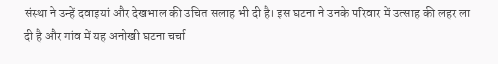संस्था ने उन्हें दवाइयां और देखभाल की उचित सलाह भी दी है। इस घटना ने उनके परिवार में उत्साह की लहर ला दी है और गांव में यह अनोखी घटना चर्चा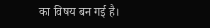का विषय बन गई है।